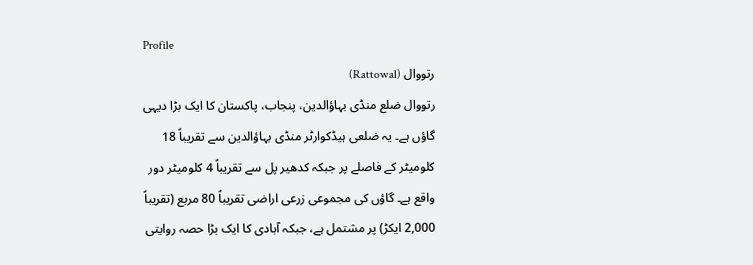Profile
رتووال (Rattowal)
رتووال ضلع منڈی بہاؤالدین، پنجاب، پاکستان کا ایک بڑا دیہی گاؤں ہے۔ یہ ضلعی ہیڈکوارٹر منڈی بہاؤالدین سے تقریباً 18 کلومیٹر کے فاصلے پر جبکہ کدھیر پل سے تقریباً 4 کلومیٹر دور واقع ہے۔ گاؤں کی مجموعی زرعی اراضی تقریباً 80 مربع (تقریباً 2,000 ایکڑ) پر مشتمل ہے، جبکہ آبادی کا ایک بڑا حصہ روایتی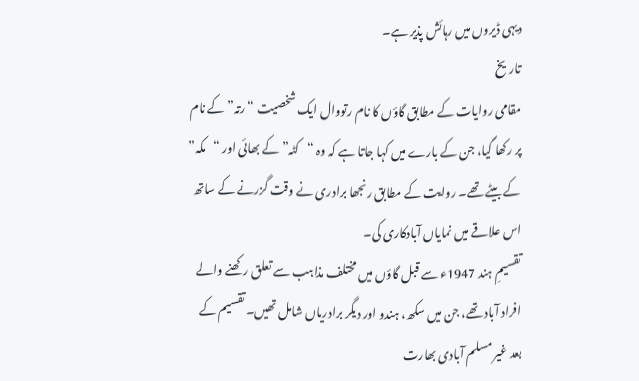دیہی ڈیروں میں رہائش پذیر ہے۔
تاریخ
مقامی روایات کے مطابق گاؤں کا نام رتووال ایک شخصیت “رتہ” کے نام پر رکھا گیا، جن کے بارے میں کہا جاتا ہے کہ وہ “کٹہ” کے بھائی اور “مکہ” کے بیٹے تھے۔ روایت کے مطابق رنجھا برادری نے وقت گزرنے کے ساتھ اس علاقے میں نمایاں آبادکاری کی۔
تقسیمِ ہند 1947ء سے قبل گاؤں میں مختلف مذاہب سے تعلق رکھنے والے افراد آباد تھے، جن میں سکھ، ہندو اور دیگر برادریاں شامل تھیں۔ تقسیم کے بعد غیر مسلم آبادی بھارت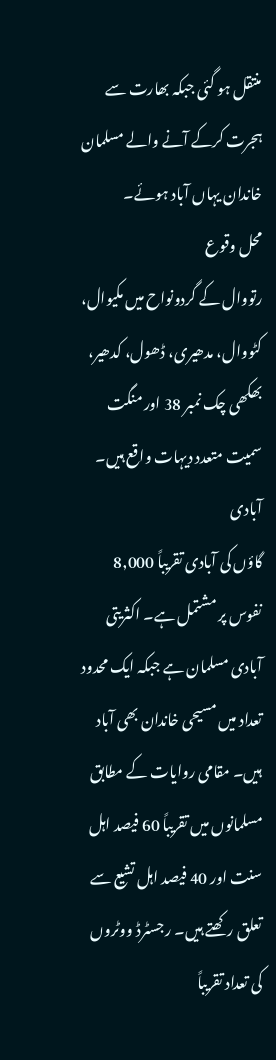منتقل ہو گئی جبکہ بھارت سے ہجرت کرکے آنے والے مسلمان خاندان یہاں آباد ہوئے۔
محل وقوع
رتووال کے گردونواح میں مکیوال، کٹووال، مدھیری، ڈھول، کدھیر، بھکھی چک نمبر 38 اور منگت سمیت متعدد دیہات واقع ہیں۔
آبادی
گاؤں کی آبادی تقریباً 8,000 نفوس پر مشتمل ہے۔ اکثریتی آبادی مسلمان ہے جبکہ ایک محدود تعداد میں مسیحی خاندان بھی آباد ہیں۔ مقامی روایات کے مطابق مسلمانوں میں تقریباً 60 فیصد اہل سنت اور 40 فیصد اہل تشیع سے تعلق رکھتے ہیں۔ رجسٹرڈ ووٹروں کی تعداد تقریباً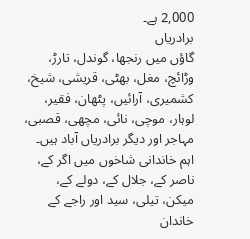2,000 ہے۔
برادریاں
گاؤں میں رنجھا، گوندل، تارڑ، وڑائچ، مغل، بھٹی، قریشی، شیخ، کشمیری، آرائیں، پٹھان، فقیر، لوہار، موچی، نائی، مچھی، قصبی، مہاجر اور دیگر برادریاں آباد ہیں۔ اہم خاندانی شاخوں میں اگر کے، ناصر کے، جلال کے، دولے کے، میکن، تیلی، سید اور راجے کے خاندان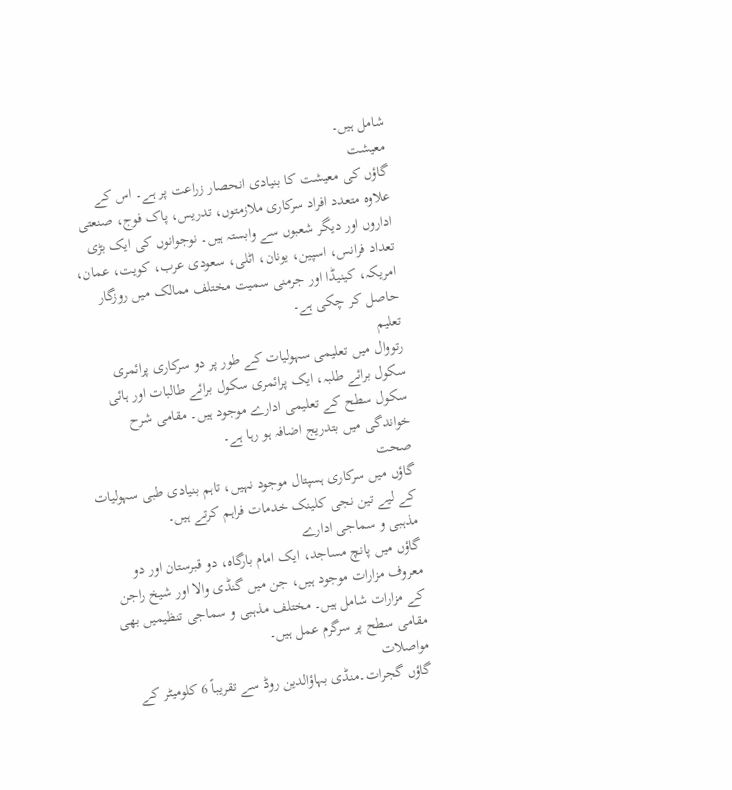شامل ہیں۔
معیشت
گاؤں کی معیشت کا بنیادی انحصار زراعت پر ہے۔ اس کے علاوہ متعدد افراد سرکاری ملازمتوں، تدریس، پاک فوج، صنعتی اداروں اور دیگر شعبوں سے وابستہ ہیں۔ نوجوانوں کی ایک بڑی تعداد فرانس، اسپین، یونان، اٹلی، سعودی عرب، کویت، عمان، امریکہ، کینیڈا اور جرمنی سمیت مختلف ممالک میں روزگار حاصل کر چکی ہے۔
تعلیم
رتووال میں تعلیمی سہولیات کے طور پر دو سرکاری پرائمری سکول برائے طلبہ، ایک پرائمری سکول برائے طالبات اور ہائی سکول سطح کے تعلیمی ادارے موجود ہیں۔ مقامی شرح خواندگی میں بتدریج اضافہ ہو رہا ہے۔
صحت
گاؤں میں سرکاری ہسپتال موجود نہیں، تاہم بنیادی طبی سہولیات کے لیے تین نجی کلینک خدمات فراہم کرتے ہیں۔
مذہبی و سماجی ادارے
گاؤں میں پانچ مساجد، ایک امام بارگاہ، دو قبرستان اور دو معروف مزارات موجود ہیں، جن میں گنڈی والا اور شیخ راجن کے مزارات شامل ہیں۔ مختلف مذہبی و سماجی تنظیمیں بھی مقامی سطح پر سرگرم عمل ہیں۔
مواصلات
گاؤں گجرات۔منڈی بہاؤالدین روڈ سے تقریباً 6 کلومیٹر کے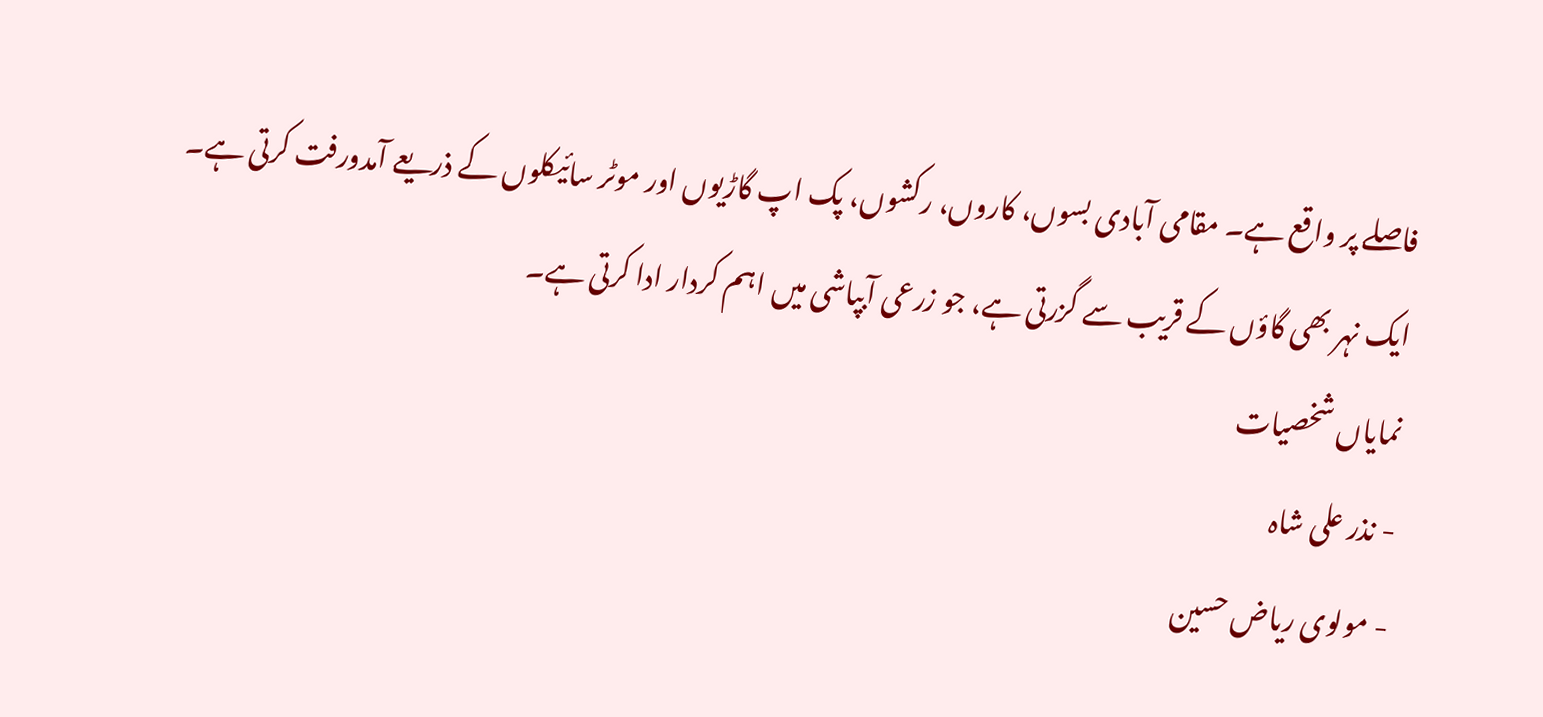فاصلے پر واقع ہے۔ مقامی آبادی بسوں، کاروں، رکشوں، پک اپ گاڑیوں اور موٹر سائیکلوں کے ذریعے آمدورفت کرتی ہے۔ ایک نہر بھی گاؤں کے قریب سے گزرتی ہے، جو زرعی آبپاشی میں اہم کردار ادا کرتی ہے۔
نمایاں شخصیات
- نذر علی شاہ
- مولوی ریاض حسین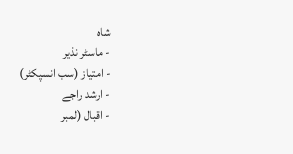شاہ
- ماسٹر نذیر
- امتیاز (سب انسپکٹر)
- ارشد راجے
- اقبال (لمبر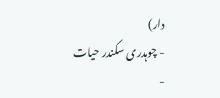دار)
- چوہدری سکندر حیات
-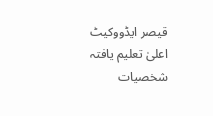قیصر ایڈووکیٹ
اعلیٰ تعلیم یافتہ شخصیات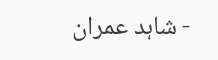- شاہد عمران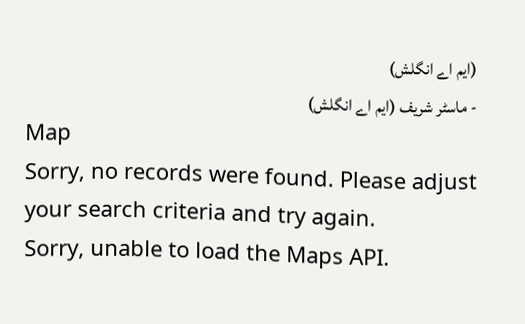(ایم اے انگلش)
- ماسٹر شریف (ایم اے انگلش)
Map
Sorry, no records were found. Please adjust your search criteria and try again.
Sorry, unable to load the Maps API.